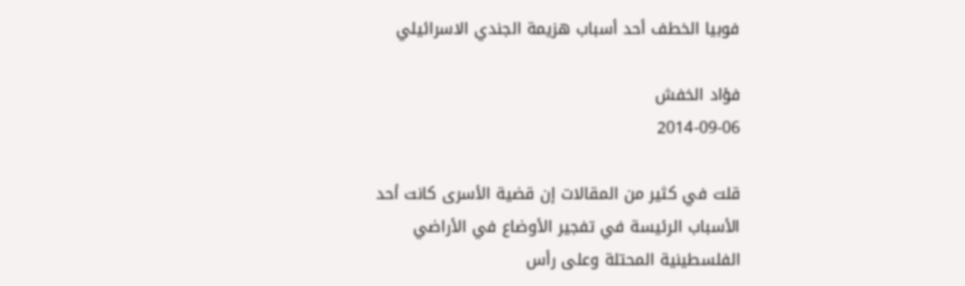فوبيا الخطف أحد أسباب هزيمة الجندي الاسرائيلي

فؤاد الخفش
2014-09-06

قلت في كثير من المقالات إن قضية الأسرى كانت أحد الأسباب الرئيسة في تفجير الأوضاع في الأراضي الفلسطينية المحتلة وعلى رأس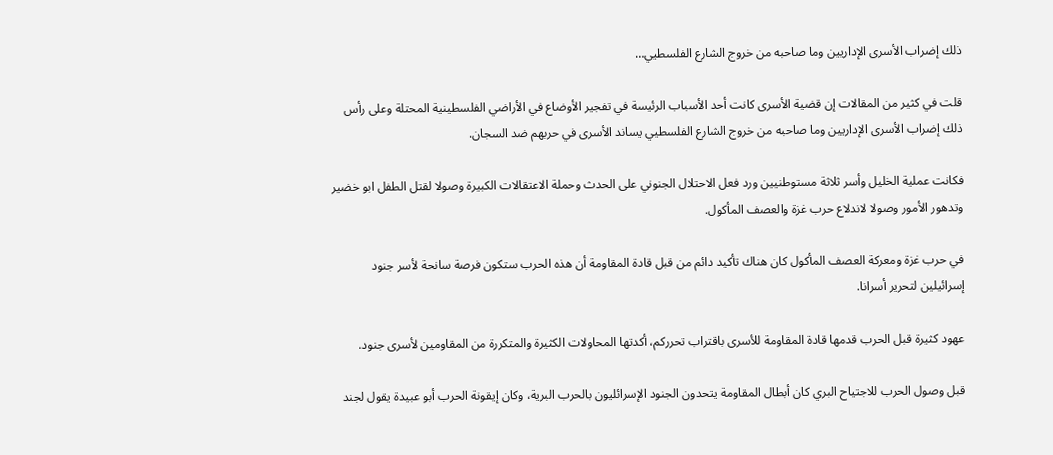ذلك إضراب الأسرى الإداريين وما صاحبه من خروج الشارع الفلسطيي…

قلت في كثير من المقالات إن قضية الأسرى كانت أحد الأسباب الرئيسة في تفجير الأوضاع في الأراضي الفلسطينية المحتلة وعلى رأس ذلك إضراب الأسرى الإداريين وما صاحبه من خروج الشارع الفلسطيي يساند الأسرى في حربهم ضد السجان.

فكانت عملية الخليل وأسر ثلاثة مستوطنيين ورد فعل الاحتلال الجنوني على الحدث وحملة الاعتقالات الكبيرة وصولا لقتل الطفل ابو خضير وتدهور الأمور وصولا لاندلاع حرب غزة والعصف المأكول.

في حرب غزة ومعركة العصف المأكول كان هناك تأكيد دائم من قبل قادة المقاومة أن هذه الحرب ستكون فرصة سانحة لأسر جنود إسرائيلين لتحرير أسرانا.

عهود كثيرة قبل الحرب قدمها قادة المقاومة للأسرى باقتراب تحرركم، أكدتها المحاولات الكثيرة والمتكررة من المقاومين لأسرى جنود.

قبل وصول الحرب للاجتياح البري كان أبطال المقاومة يتحدون الجنود الإسرائليون بالحرب البرية، وكان إيقونة الحرب أبو عبيدة يقول لجند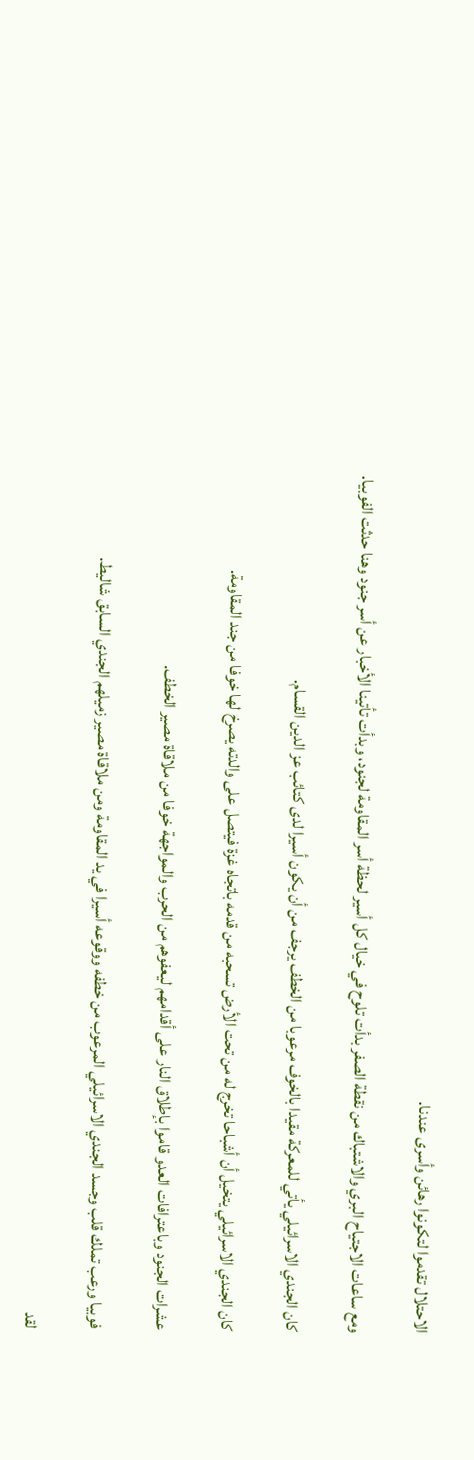الاحتلال تقدموا لتكونوا رهائن وأسرى عندنا.

ومع ساعات الاجتياح البري والاشتباك من نقطة الصفر بدأت تلوح في خيال كل أسير لحظة أسر المقاومة لجنود، وبدأت تأتينا الأخبار عن أسر جنود وهنا حدثت الفوبيا.

كان الجندي الاسرائيلي يأتي للمعركة مقيدا بالخوف مرعوبا من الخطف يرجف من أن يكون أسيرا لدى كتائب عز الدين القسام.

كان الجندي الاسرائيلي يتخيل أن أشباحا تخرج له من تحت الأرض تسحبه من قدمه باتجاه غزة فيتصل على والدته يصرخ لها خوفا من جند المقاومة.

عشرات الجنود وباعترافات العدو قاموا بإطلاق النار على أقدامهم ليعفوهم من الحرب والمواجهة خوفا من ملاقاة مصير الخطف.

فوبيا ورعب تملك قلب وجسد الجندي الاسرائيلي المرعوب من خطفه ووقوعه أسيرا في يد المقاومة ومن ملاقاة مصير زميلهم الجندي السابق شاليط.

لقد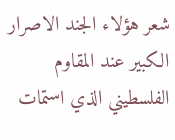شعر هؤلاء الجند الاصرار الكبير عند المقاوم الفلسطيني الذي استمات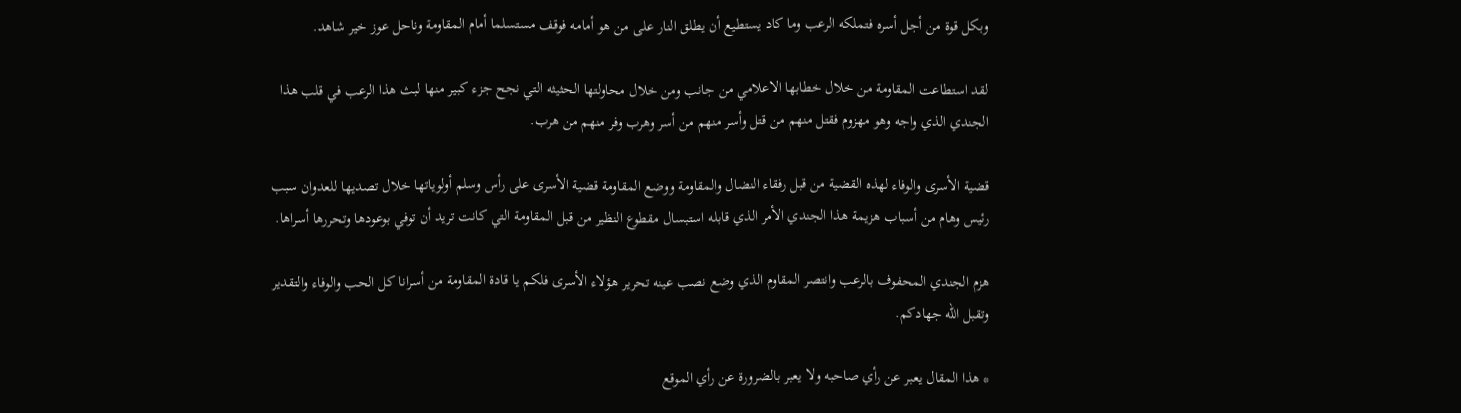وبكل قوة من أجل أسره فتملكه الرعب وما كاد يستطيع أن يطلق النار على من هو أمامه فوقف مستسلما أمام المقاومة وناحل عوز خير شاهد.

لقد استطاعت المقاومة من خلال خطابها الاعلامي من جانب ومن خلال محاولتها الحثيثه التي نجح جزء كبير منها لبث هذا الرعب في قلب هذا الجندي الذي واجه وهو مهزوم فقتل منهم من قتل وأسر منهم من أسر وهرب وفر منهم من هرب.

قضية الأسرى والوفاء لهذه القضية من قبل رفقاء النضال والمقاومة ووضع المقاومة قضية الأسرى على رأس وسلم أولوياتها خلال تصديها للعدوان سبب رئيس وهام من أسباب هزيمة هذا الجندي الأمر الذي قابله استبسال مقطوع النظير من قبل المقاومة التي كانت تريد أن توفي بوعودها وتحررها أسراها.

هزم الجندي المحفوف بالرعب وانتصر المقاوم الذي وضع نصب عينه تحرير هؤلاء الأسرى فلكم يا قادة المقاومة من أسرانا كل الحب والوفاء والتقدير وتقبل الله جهادكم.

* هذا المقال يعبر عن رأي صاحبه ولا يعبر بالضرورة عن رأي الموقع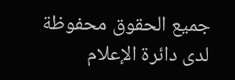جميع الحقوق محفوظة لدى دائرة الإعلام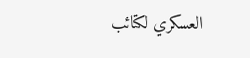العسكري لكتائب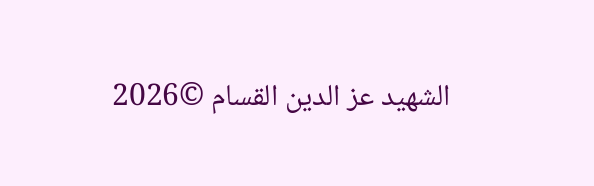الشهيد عز الدين القسام ©2026